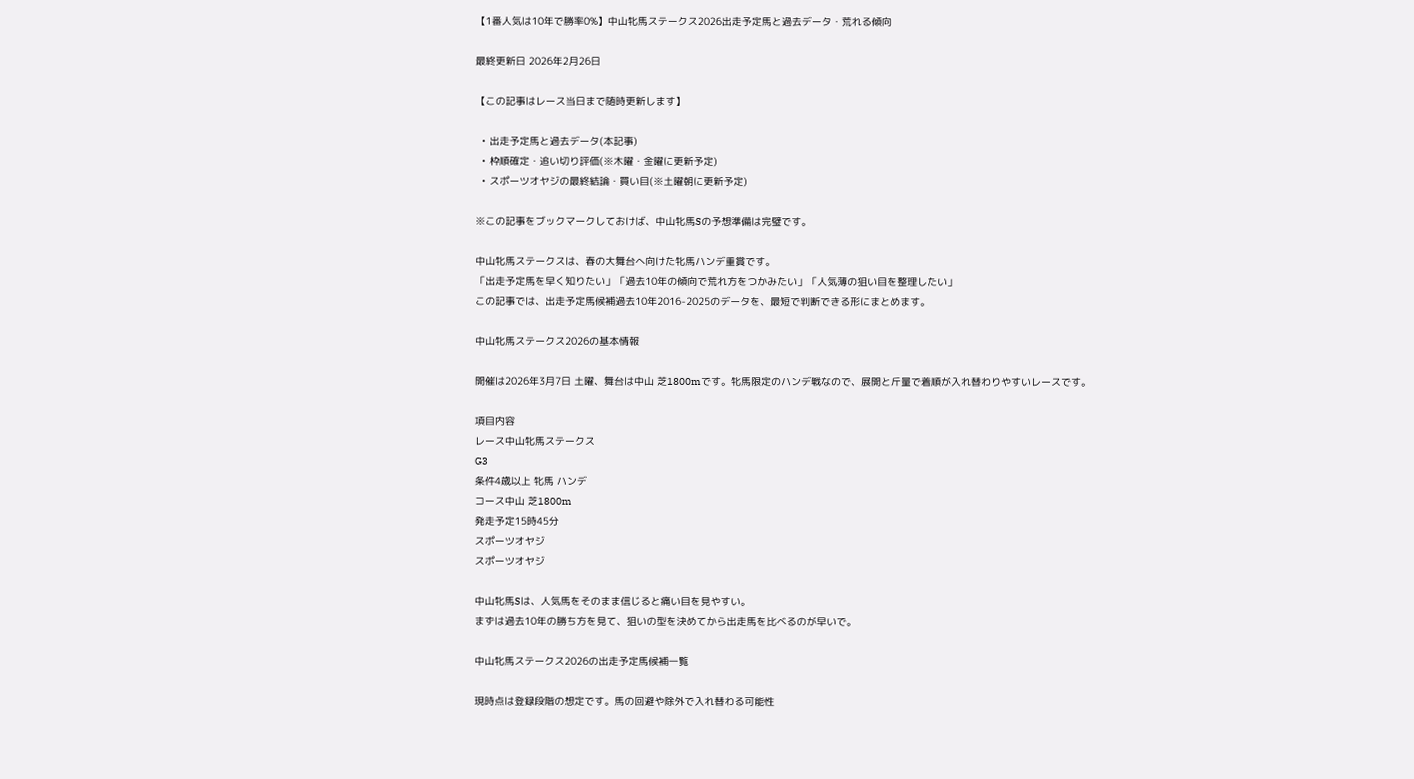【1番人気は10年で勝率0%】中山牝馬ステークス2026出走予定馬と過去データ・荒れる傾向

最終更新日 2026年2月26日

【この記事はレース当日まで随時更新します】

  • 出走予定馬と過去データ(本記事)
  • 枠順確定・追い切り評価(※木曜・金曜に更新予定)
  • スポーツオヤジの最終結論・買い目(※土曜朝に更新予定)

※この記事をブックマークしておけば、中山牝馬Sの予想準備は完璧です。

中山牝馬ステークスは、春の大舞台へ向けた牝馬ハンデ重賞です。
「出走予定馬を早く知りたい」「過去10年の傾向で荒れ方をつかみたい」「人気薄の狙い目を整理したい」
この記事では、出走予定馬候補過去10年2016-2025のデータを、最短で判断できる形にまとめます。

中山牝馬ステークス2026の基本情報

開催は2026年3月7日 土曜、舞台は中山 芝1800mです。牝馬限定のハンデ戦なので、展開と斤量で着順が入れ替わりやすいレースです。

項目内容
レース中山牝馬ステークス
G3
条件4歳以上 牝馬 ハンデ
コース中山 芝1800m
発走予定15時45分
スポーツオヤジ
スポーツオヤジ

中山牝馬Sは、人気馬をそのまま信じると痛い目を見やすい。
まずは過去10年の勝ち方を見て、狙いの型を決めてから出走馬を比べるのが早いで。

中山牝馬ステークス2026の出走予定馬候補一覧

現時点は登録段階の想定です。馬の回避や除外で入れ替わる可能性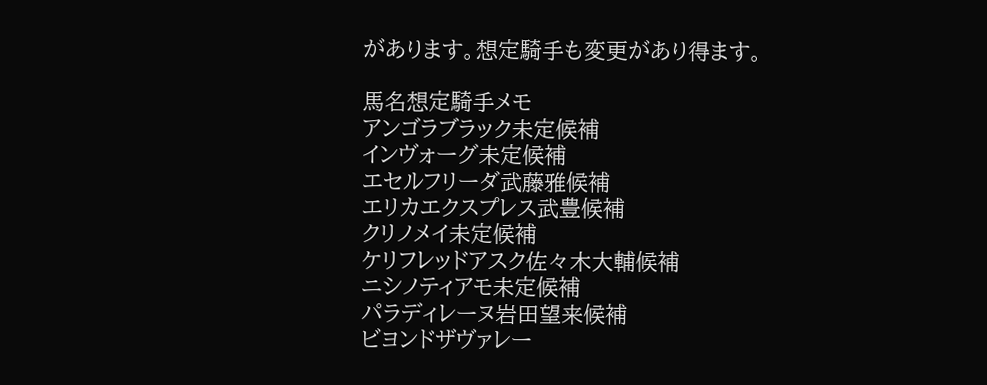があります。想定騎手も変更があり得ます。

馬名想定騎手メモ
アンゴラブラック未定候補
インヴォーグ未定候補
エセルフリーダ武藤雅候補
エリカエクスプレス武豊候補
クリノメイ未定候補
ケリフレッドアスク佐々木大輔候補
ニシノティアモ未定候補
パラディレーヌ岩田望来候補
ビヨンドザヴァレー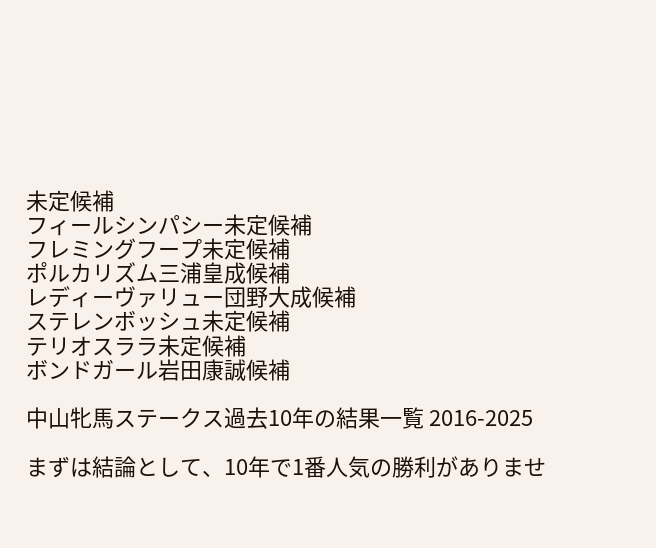未定候補
フィールシンパシー未定候補
フレミングフープ未定候補
ポルカリズム三浦皇成候補
レディーヴァリュー団野大成候補
ステレンボッシュ未定候補
テリオスララ未定候補
ボンドガール岩田康誠候補

中山牝馬ステークス過去10年の結果一覧 2016-2025

まずは結論として、10年で1番人気の勝利がありませ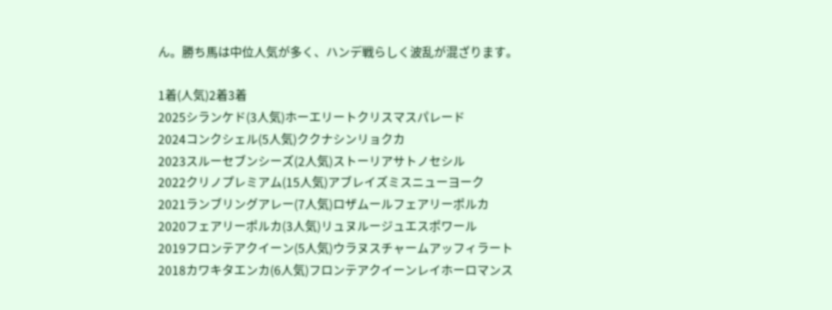ん。勝ち馬は中位人気が多く、ハンデ戦らしく波乱が混ざります。

1着(人気)2着3着
2025シランケド(3人気)ホーエリートクリスマスパレード
2024コンクシェル(5人気)ククナシンリョクカ
2023スルーセブンシーズ(2人気)ストーリアサトノセシル
2022クリノプレミアム(15人気)アブレイズミスニューヨーク
2021ランブリングアレー(7人気)ロザムールフェアリーポルカ
2020フェアリーポルカ(3人気)リュヌルージュエスポワール
2019フロンテアクイーン(5人気)ウラヌスチャームアッフィラート
2018カワキタエンカ(6人気)フロンテアクイーンレイホーロマンス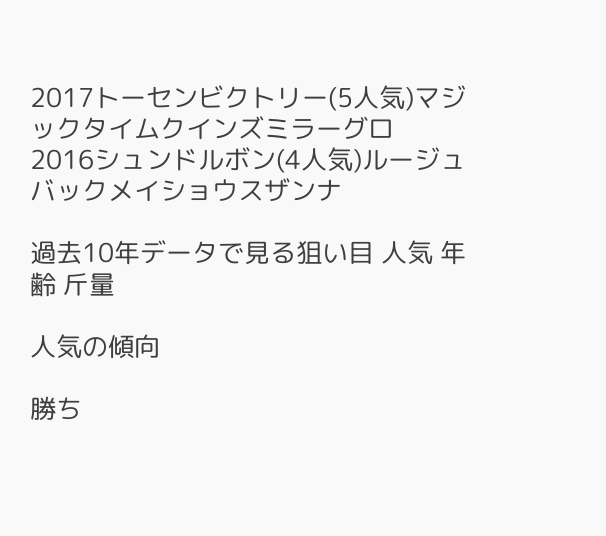2017トーセンビクトリー(5人気)マジックタイムクインズミラーグロ
2016シュンドルボン(4人気)ルージュバックメイショウスザンナ

過去10年データで見る狙い目 人気 年齢 斤量

人気の傾向

勝ち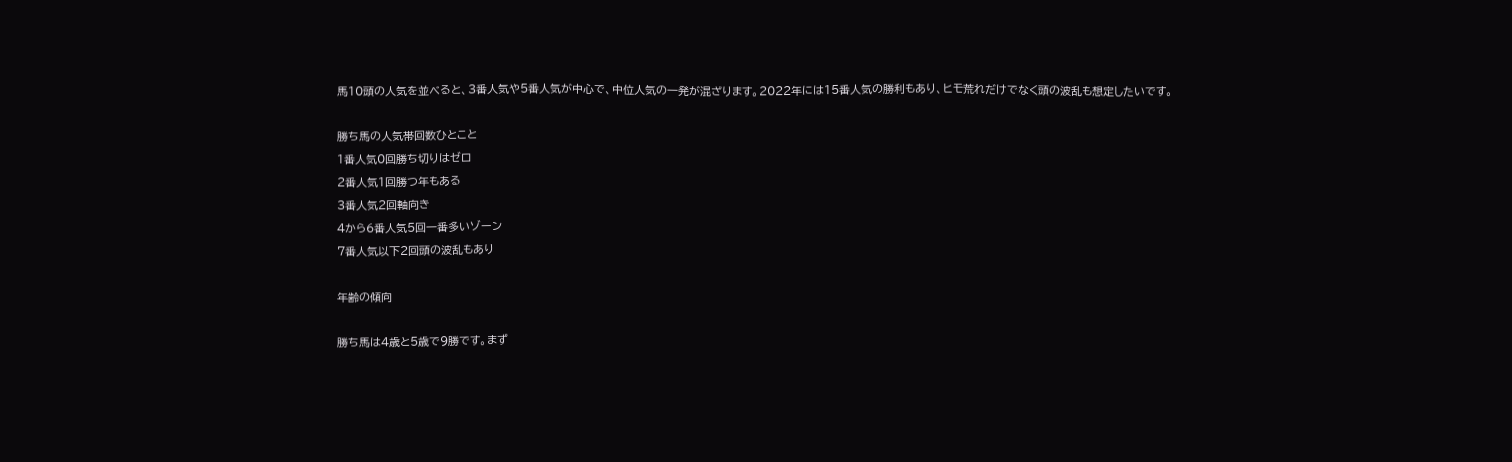馬10頭の人気を並べると、3番人気や5番人気が中心で、中位人気の一発が混ざります。2022年には15番人気の勝利もあり、ヒモ荒れだけでなく頭の波乱も想定したいです。

勝ち馬の人気帯回数ひとこと
1番人気0回勝ち切りはゼロ
2番人気1回勝つ年もある
3番人気2回軸向き
4から6番人気5回一番多いゾーン
7番人気以下2回頭の波乱もあり

年齢の傾向

勝ち馬は4歳と5歳で9勝です。まず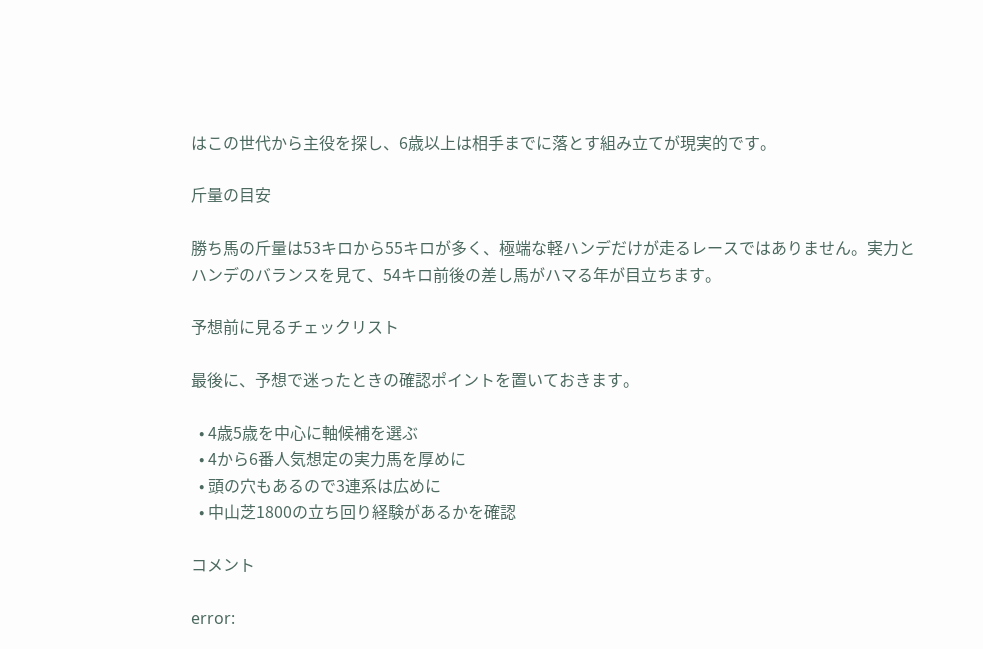はこの世代から主役を探し、6歳以上は相手までに落とす組み立てが現実的です。

斤量の目安

勝ち馬の斤量は53キロから55キロが多く、極端な軽ハンデだけが走るレースではありません。実力とハンデのバランスを見て、54キロ前後の差し馬がハマる年が目立ちます。

予想前に見るチェックリスト

最後に、予想で迷ったときの確認ポイントを置いておきます。

  • 4歳5歳を中心に軸候補を選ぶ
  • 4から6番人気想定の実力馬を厚めに
  • 頭の穴もあるので3連系は広めに
  • 中山芝1800の立ち回り経験があるかを確認

コメント

error: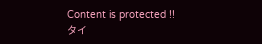Content is protected !!
タイ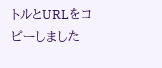トルとURLをコピーしました